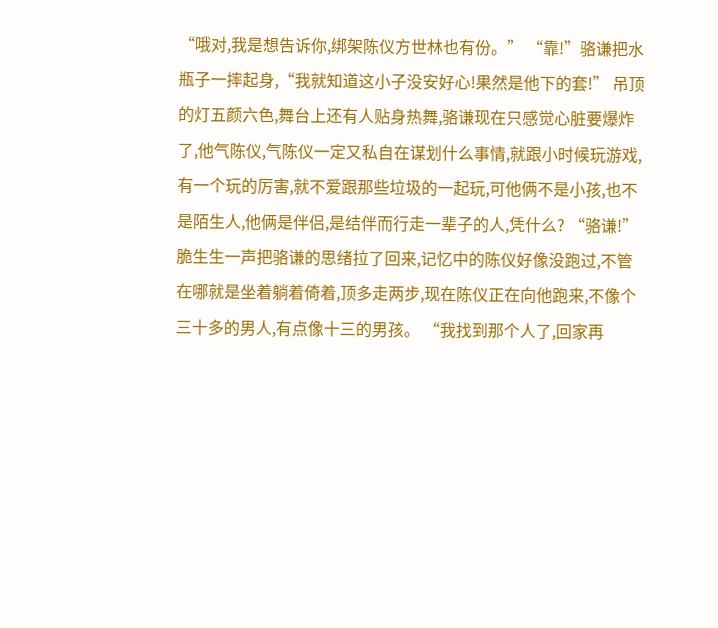“哦对,我是想告诉你,绑架陈仪方世林也有份。” “靠!”骆谦把水瓶子一摔起身,“我就知道这小子没安好心!果然是他下的套!” 吊顶的灯五颜六色,舞台上还有人贴身热舞,骆谦现在只感觉心脏要爆炸了,他气陈仪,气陈仪一定又私自在谋划什么事情,就跟小时候玩游戏,有一个玩的厉害,就不爱跟那些垃圾的一起玩,可他俩不是小孩,也不是陌生人,他俩是伴侣,是结伴而行走一辈子的人,凭什么? “骆谦!” 脆生生一声把骆谦的思绪拉了回来,记忆中的陈仪好像没跑过,不管在哪就是坐着躺着倚着,顶多走两步,现在陈仪正在向他跑来,不像个三十多的男人,有点像十三的男孩。 “我找到那个人了,回家再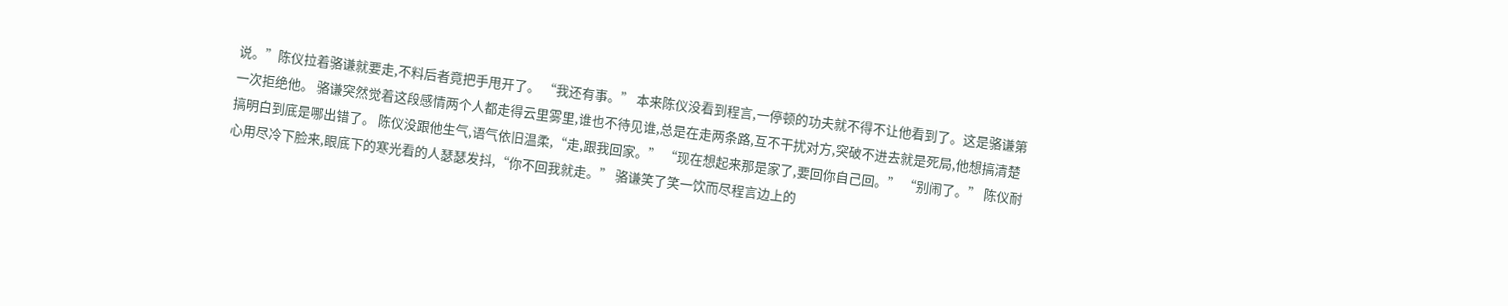说。”陈仪拉着骆谦就要走,不料后者竟把手甩开了。 “我还有事。” 本来陈仪没看到程言,一停顿的功夫就不得不让他看到了。这是骆谦第一次拒绝他。 骆谦突然觉着这段感情两个人都走得云里雾里,谁也不待见谁,总是在走两条路,互不干扰对方,突破不进去就是死局,他想搞清楚搞明白到底是哪出错了。 陈仪没跟他生气,语气依旧温柔,“走,跟我回家。” “现在想起来那是家了,要回你自己回。” “别闹了。” 陈仪耐心用尽冷下脸来,眼底下的寒光看的人瑟瑟发抖,“你不回我就走。” 骆谦笑了笑一饮而尽程言边上的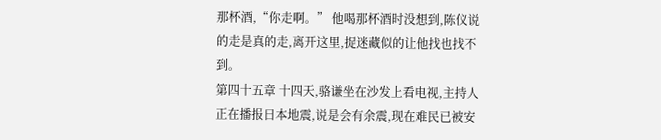那杯酒,“你走啊。” 他喝那杯酒时没想到,陈仪说的走是真的走,离开这里,捉迷藏似的让他找也找不到。
第四十五章 十四天,骆谦坐在沙发上看电视,主持人正在播报日本地震,说是会有余震,现在难民已被安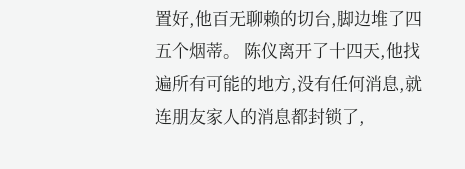置好,他百无聊赖的切台,脚边堆了四五个烟蒂。 陈仪离开了十四天,他找遍所有可能的地方,没有任何消息,就连朋友家人的消息都封锁了,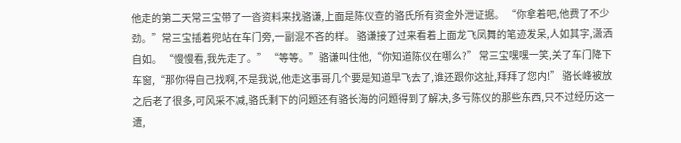他走的第二天常三宝带了一沓资料来找骆谦,上面是陈仪查的骆氏所有资金外泄证据。 “你拿着吧,他费了不少劲。”常三宝插着兜站在车门旁,一副混不吝的样。 骆谦接了过来看着上面龙飞凤舞的笔迹发呆,人如其字,潇洒自如。 “慢慢看,我先走了。” “等等。”骆谦叫住他,“你知道陈仪在哪么?” 常三宝嘿嘿一笑,关了车门降下车窗,“那你得自己找啊,不是我说,他走这事哥几个要是知道早飞去了,谁还跟你这扯,拜拜了您内!” 骆长峰被放之后老了很多,可风采不减,骆氏剩下的问题还有骆长海的问题得到了解决,多亏陈仪的那些东西,只不过经历这一遭,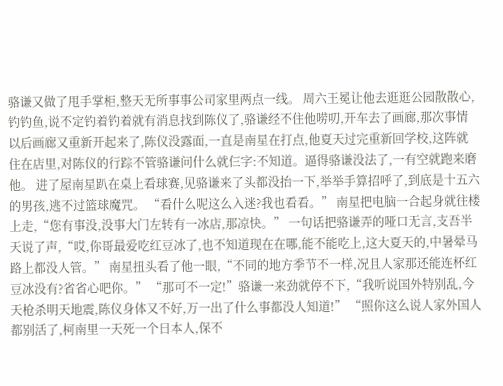骆谦又做了甩手掌柜,整天无所事事公司家里两点一线。 周六王冕让他去逛逛公园散散心,钓钓鱼,说不定钓着钓着就有消息找到陈仪了,骆谦经不住他唠叨,开车去了画廊,那次事情以后画廊又重新开起来了,陈仪没露面,一直是南星在打点,他夏天过完重新回学校,这阵就住在店里,对陈仪的行踪不管骆谦问什么就仨字:不知道。逼得骆谦没法了,一有空就跑来磨他。 进了屋南星趴在桌上看球赛,见骆谦来了头都没抬一下,举举手算招呼了,到底是十五六的男孩,逃不过篮球魔咒。 “看什么呢这么入迷?我也看看。” 南星把电脑一合起身就往楼上走,“您有事没,没事大门左转有一冰店,那凉快。” 一句话把骆谦弄的哑口无言,支吾半天说了声,“哎,你哥最爱吃红豆冰了,也不知道现在在哪,能不能吃上,这大夏天的,中暑晕马路上都没人管。” 南星扭头看了他一眼,“不同的地方季节不一样,况且人家那还能连杯红豆冰没有?省省心吧你。” “那可不一定!”骆谦一来劲就停不下,“我听说国外特别乱,今天枪杀明天地震,陈仪身体又不好,万一出了什么事都没人知道!” “照你这么说人家外国人都别活了,柯南里一天死一个日本人,保不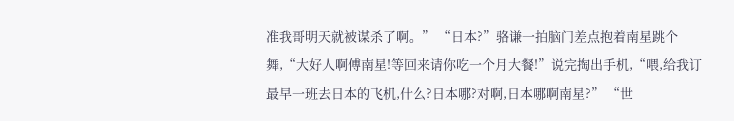准我哥明天就被谋杀了啊。” “日本?”骆谦一拍脑门差点抱着南星跳个舞,“大好人啊傅南星!等回来请你吃一个月大餐!”说完掏出手机,“喂,给我订最早一班去日本的飞机,什么?日本哪?对啊,日本哪啊南星?” “世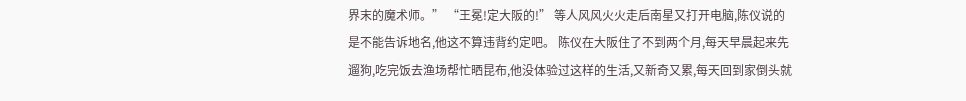界末的魔术师。” “王冕!定大阪的!” 等人风风火火走后南星又打开电脑,陈仪说的是不能告诉地名,他这不算违背约定吧。 陈仪在大阪住了不到两个月,每天早晨起来先遛狗,吃完饭去渔场帮忙晒昆布,他没体验过这样的生活,又新奇又累,每天回到家倒头就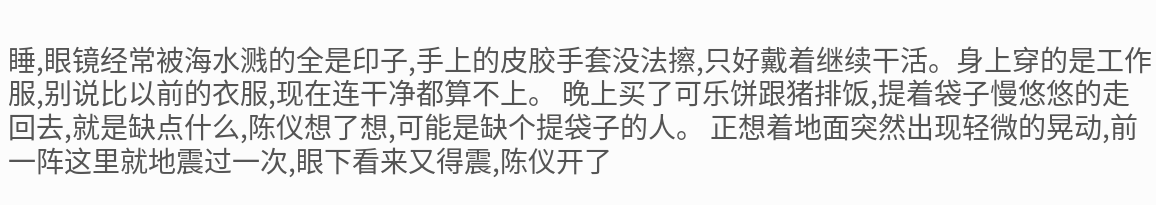睡,眼镜经常被海水溅的全是印子,手上的皮胶手套没法擦,只好戴着继续干活。身上穿的是工作服,别说比以前的衣服,现在连干净都算不上。 晚上买了可乐饼跟猪排饭,提着袋子慢悠悠的走回去,就是缺点什么,陈仪想了想,可能是缺个提袋子的人。 正想着地面突然出现轻微的晃动,前一阵这里就地震过一次,眼下看来又得震,陈仪开了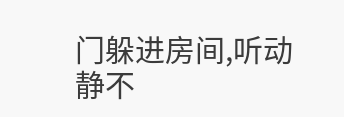门躲进房间,听动静不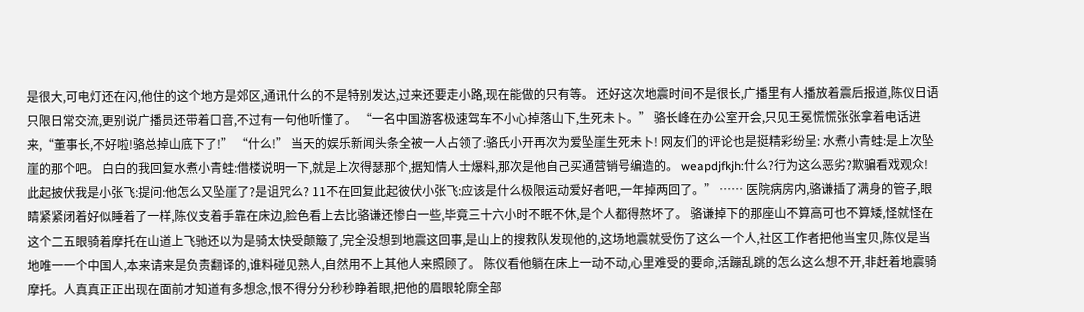是很大,可电灯还在闪,他住的这个地方是郊区,通讯什么的不是特别发达,过来还要走小路,现在能做的只有等。 还好这次地震时间不是很长,广播里有人播放着震后报道,陈仪日语只限日常交流,更别说广播员还带着口音,不过有一句他听懂了。 “一名中国游客极速驾车不小心掉落山下,生死未卜。” 骆长峰在办公室开会,只见王冕慌慌张张拿着电话进来,“董事长,不好啦!骆总掉山底下了!” “什么!” 当天的娱乐新闻头条全被一人占领了:骆氏小开再次为爱坠崖生死未卜! 网友们的评论也是挺精彩纷呈: 水煮小青蛙:是上次坠崖的那个吧。 白白的我回复水煮小青蛙:借楼说明一下,就是上次得瑟那个,据知情人士爆料,那次是他自己买通营销号编造的。 weapdjfkjh:什么?行为这么恶劣?欺骗看戏观众! 此起披伏我是小张飞:提问:他怎么又坠崖了?是诅咒么? 11不在回复此起彼伏小张飞:应该是什么极限运动爱好者吧,一年掉两回了。” …… 医院病房内,骆谦插了满身的管子,眼睛紧紧闭着好似睡着了一样,陈仪支着手靠在床边,脸色看上去比骆谦还惨白一些,毕竟三十六小时不眠不休,是个人都得熬坏了。 骆谦掉下的那座山不算高可也不算矮,怪就怪在这个二五眼骑着摩托在山道上飞驰还以为是骑太快受颠簸了,完全没想到地震这回事,是山上的搜救队发现他的,这场地震就受伤了这么一个人,社区工作者把他当宝贝,陈仪是当地唯一一个中国人,本来请来是负责翻译的,谁料碰见熟人,自然用不上其他人来照顾了。 陈仪看他躺在床上一动不动,心里难受的要命,活蹦乱跳的怎么这么想不开,非赶着地震骑摩托。人真真正正出现在面前才知道有多想念,恨不得分分秒秒睁着眼,把他的眉眼轮廓全部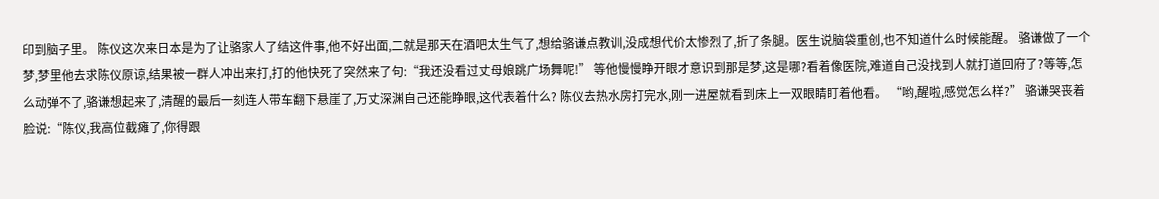印到脑子里。 陈仪这次来日本是为了让骆家人了结这件事,他不好出面,二就是那天在酒吧太生气了,想给骆谦点教训,没成想代价太惨烈了,折了条腿。医生说脑袋重创,也不知道什么时候能醒。 骆谦做了一个梦,梦里他去求陈仪原谅,结果被一群人冲出来打,打的他快死了突然来了句:“我还没看过丈母娘跳广场舞呢!” 等他慢慢睁开眼才意识到那是梦,这是哪?看着像医院,难道自己没找到人就打道回府了?等等,怎么动弹不了,骆谦想起来了,清醒的最后一刻连人带车翻下悬崖了,万丈深渊自己还能睁眼,这代表着什么? 陈仪去热水房打完水,刚一进屋就看到床上一双眼睛盯着他看。 “哟,醒啦,感觉怎么样?” 骆谦哭丧着脸说:“陈仪,我高位截瘫了,你得跟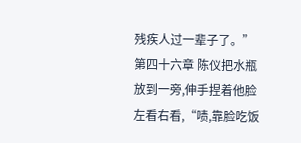残疾人过一辈子了。”
第四十六章 陈仪把水瓶放到一旁,伸手捏着他脸左看右看,“啧,靠脸吃饭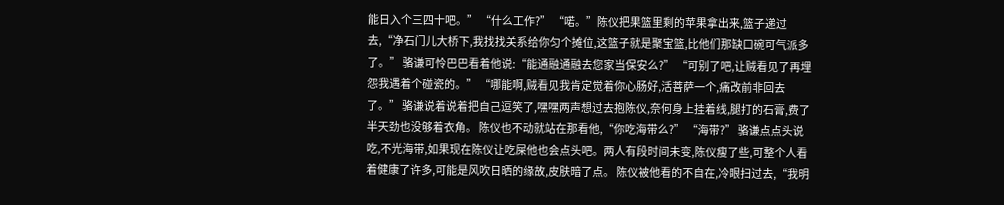能日入个三四十吧。” “什么工作?” “喏。”陈仪把果篮里剩的苹果拿出来,篮子递过去,“净石门儿大桥下,我找找关系给你匀个摊位,这篮子就是聚宝篮,比他们那缺口碗可气派多了。” 骆谦可怜巴巴看着他说:“能通融通融去您家当保安么?” “可别了吧,让贼看见了再埋怨我遇着个碰瓷的。” “哪能啊,贼看见我肯定觉着你心肠好,活菩萨一个,痛改前非回去了。” 骆谦说着说着把自己逗笑了,嘿嘿两声想过去抱陈仪,奈何身上挂着线,腿打的石膏,费了半天劲也没够着衣角。 陈仪也不动就站在那看他,“你吃海带么?” “海带?” 骆谦点点头说吃,不光海带,如果现在陈仪让吃屎他也会点头吧。两人有段时间未变,陈仪瘦了些,可整个人看着健康了许多,可能是风吹日晒的缘故,皮肤暗了点。 陈仪被他看的不自在,冷眼扫过去,“我明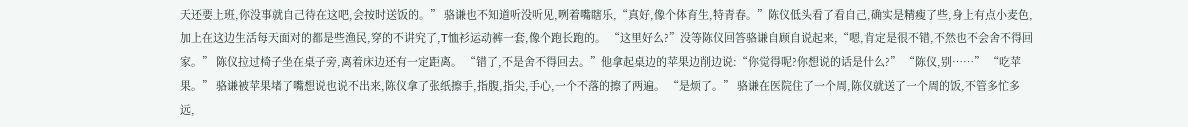天还要上班,你没事就自己待在这吧,会按时送饭的。” 骆谦也不知道听没听见,咧着嘴瞎乐,“真好,像个体育生,特青春。”陈仪低头看了看自己,确实是精瘦了些,身上有点小麦色,加上在这边生活每天面对的都是些渔民,穿的不讲究了,T恤衫运动裤一套,像个跑长跑的。 “这里好么?”没等陈仪回答骆谦自顾自说起来,“嗯,肯定是很不错,不然也不会舍不得回家。” 陈仪拉过椅子坐在桌子旁,离着床边还有一定距离。 “错了,不是舍不得回去。”他拿起桌边的苹果边削边说:“你觉得呢?你想说的话是什么?” “陈仪,别……” “吃苹果。” 骆谦被苹果堵了嘴想说也说不出来,陈仪拿了张纸擦手,指腹,指尖,手心,一个不落的擦了两遍。 “是烦了。” 骆谦在医院住了一个周,陈仪就送了一个周的饭,不管多忙多远,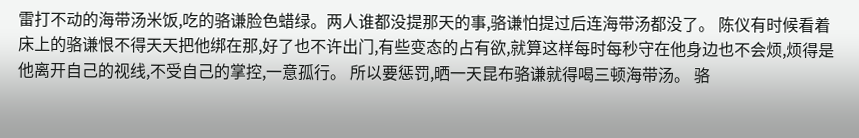雷打不动的海带汤米饭,吃的骆谦脸色蜡绿。两人谁都没提那天的事,骆谦怕提过后连海带汤都没了。 陈仪有时候看着床上的骆谦恨不得天天把他绑在那,好了也不许出门,有些变态的占有欲,就算这样每时每秒守在他身边也不会烦,烦得是他离开自己的视线,不受自己的掌控,一意孤行。 所以要惩罚,晒一天昆布骆谦就得喝三顿海带汤。 骆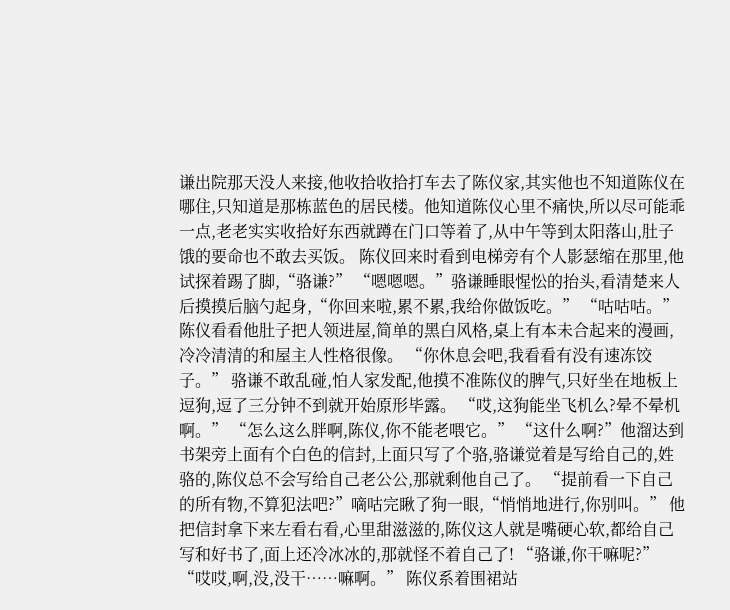谦出院那天没人来接,他收拾收拾打车去了陈仪家,其实他也不知道陈仪在哪住,只知道是那栋蓝色的居民楼。他知道陈仪心里不痛快,所以尽可能乖一点,老老实实收拾好东西就蹲在门口等着了,从中午等到太阳落山,肚子饿的要命也不敢去买饭。 陈仪回来时看到电梯旁有个人影瑟缩在那里,他试探着踢了脚,“骆谦?” “嗯嗯嗯。”骆谦睡眼惺忪的抬头,看清楚来人后摸摸后脑勺起身,“你回来啦,累不累,我给你做饭吃。” “咕咕咕。” 陈仪看看他肚子把人领进屋,简单的黑白风格,桌上有本未合起来的漫画,冷冷清清的和屋主人性格很像。 “你休息会吧,我看看有没有速冻饺子。” 骆谦不敢乱碰,怕人家发配,他摸不准陈仪的脾气,只好坐在地板上逗狗,逗了三分钟不到就开始原形毕露。 “哎,这狗能坐飞机么?晕不晕机啊。” “怎么这么胖啊,陈仪,你不能老喂它。” “这什么啊?”他溜达到书架旁上面有个白色的信封,上面只写了个骆,骆谦觉着是写给自己的,姓骆的,陈仪总不会写给自己老公公,那就剩他自己了。 “提前看一下自己的所有物,不算犯法吧?”嘀咕完瞅了狗一眼,“悄悄地进行,你别叫。” 他把信封拿下来左看右看,心里甜滋滋的,陈仪这人就是嘴硬心软,都给自己写和好书了,面上还冷冰冰的,那就怪不着自己了! “骆谦,你干嘛呢?” “哎哎,啊,没,没干……嘛啊。” 陈仪系着围裙站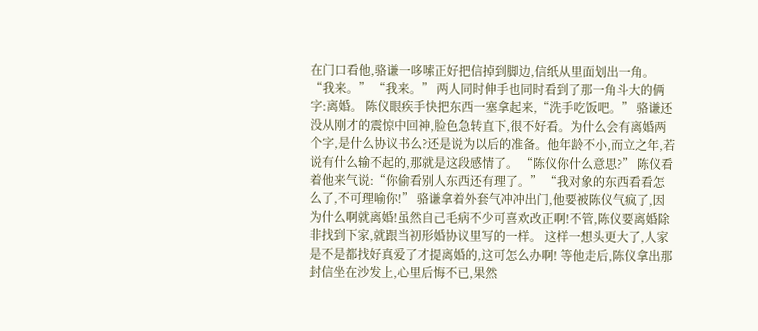在门口看他,骆谦一哆嗦正好把信掉到脚边,信纸从里面划出一角。 “我来。” “我来。” 两人同时伸手也同时看到了那一角斗大的俩字:离婚。 陈仪眼疾手快把东西一塞拿起来,“洗手吃饭吧。” 骆谦还没从刚才的震惊中回神,脸色急转直下,很不好看。为什么会有离婚两个字,是什么协议书么?还是说为以后的准备。他年龄不小,而立之年,若说有什么输不起的,那就是这段感情了。 “陈仪你什么意思?” 陈仪看着他来气说:“你偷看别人东西还有理了。” “我对象的东西看看怎么了,不可理喻你!” 骆谦拿着外套气冲冲出门,他要被陈仪气疯了,因为什么啊就离婚!虽然自己毛病不少可喜欢改正啊!不管,陈仪要离婚除非找到下家,就跟当初形婚协议里写的一样。 这样一想头更大了,人家是不是都找好真爱了才提离婚的,这可怎么办啊! 等他走后,陈仪拿出那封信坐在沙发上,心里后悔不已,果然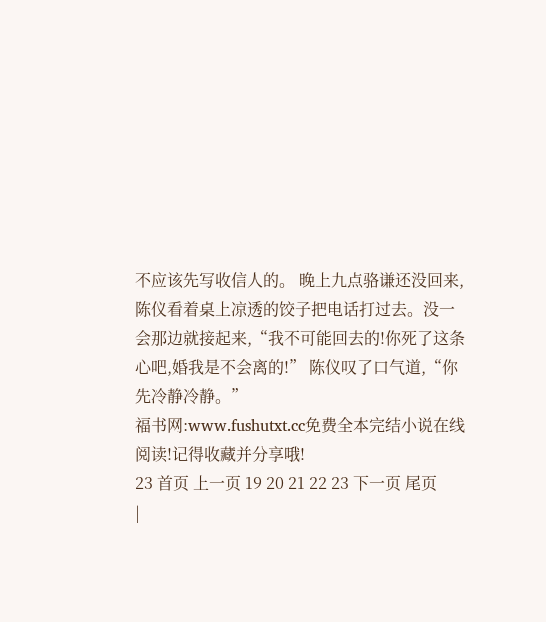不应该先写收信人的。 晚上九点骆谦还没回来,陈仪看着桌上凉透的饺子把电话打过去。没一会那边就接起来,“我不可能回去的!你死了这条心吧,婚我是不会离的!” 陈仪叹了口气道,“你先冷静冷静。”
福书网:www.fushutxt.cc免费全本完结小说在线阅读!记得收藏并分享哦!
23 首页 上一页 19 20 21 22 23 下一页 尾页
|